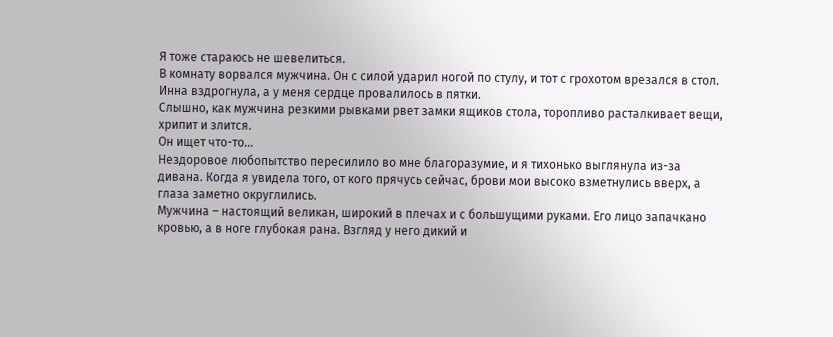Я тоже стараюсь не шевелиться.
В комнату ворвался мужчина. Он с силой ударил ногой по стулу, и тот с грохотом врезался в стол. Инна вздрогнула, а у меня сердце провалилось в пятки.
Слышно, как мужчина резкими рывками рвет замки ящиков стола, торопливо расталкивает вещи, хрипит и злится.
Он ищет что-то…
Нездоровое любопытство пересилило во мне благоразумие, и я тихонько выглянула из-за дивана. Когда я увидела того, от кого прячусь сейчас, брови мои высоко взметнулись вверх, а глаза заметно округлились.
Мужчина – настоящий великан, широкий в плечах и с большущими руками. Его лицо запачкано кровью, а в ноге глубокая рана. Взгляд у него дикий и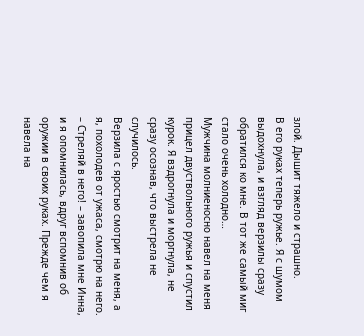злой. Дышит тяжело и страшно.
В его руках теперь ружье. Я с шумом выдохнула, и взгляд верзилы сразу обратился ко мне. В тот же самый миг стало очень холодно…
Мужчина молниеносно навел на меня прицел двуствольного ружья и спустил курок. Я вздрогнула и моргнула, не сразу осознав, что выстрела не случилось.
Верзила с яростью смотрит на меня, а я, похолодев от ужаса, смотрю на него.
– Стреляй в него! – завопила мне Инна, и я опомнилась, вдруг вспомнив об оружии в своих руках. Прежде чем я навела на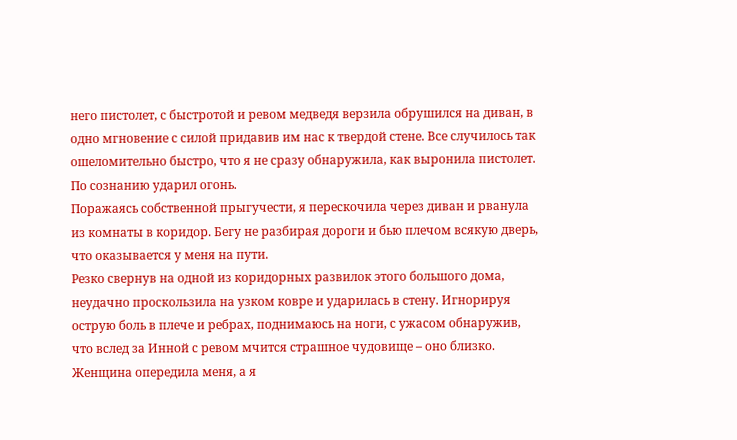него пистолет, с быстротой и ревом медведя верзила обрушился на диван, в одно мгновение с силой придавив им нас к твердой стене. Все случилось так ошеломительно быстро, что я не сразу обнаружила, как выронила пистолет.
По сознанию ударил огонь.
Поражаясь собственной прыгучести, я перескочила через диван и рванула из комнаты в коридор. Бегу не разбирая дороги и бью плечом всякую дверь, что оказывается у меня на пути.
Резко свернув на одной из коридорных развилок этого большого дома, неудачно проскользила на узком ковре и ударилась в стену. Игнорируя острую боль в плече и ребрах, поднимаюсь на ноги, с ужасом обнаружив, что вслед за Инной с ревом мчится страшное чудовище – оно близко. Женщина опередила меня, а я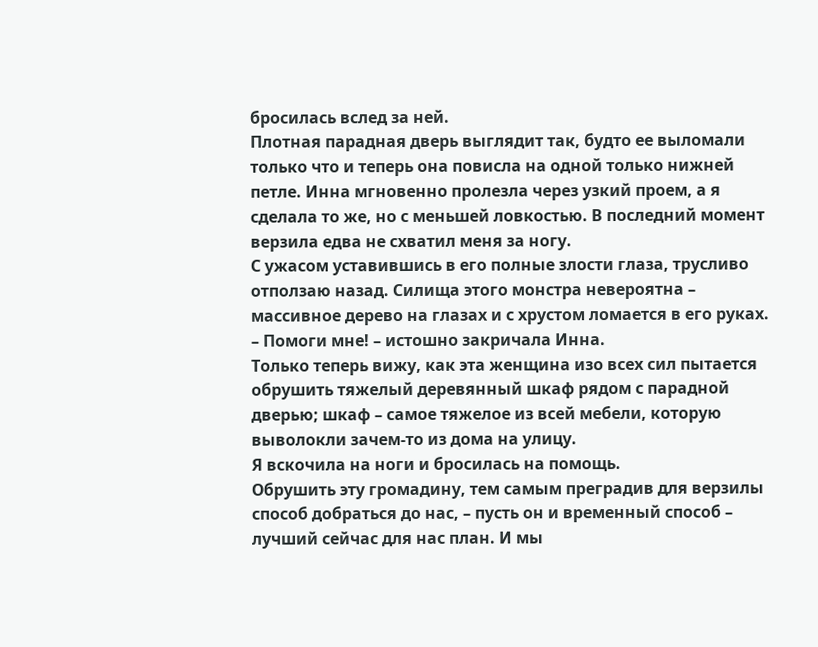бросилась вслед за ней.
Плотная парадная дверь выглядит так, будто ее выломали только что и теперь она повисла на одной только нижней петле. Инна мгновенно пролезла через узкий проем, а я сделала то же, но с меньшей ловкостью. В последний момент верзила едва не схватил меня за ногу.
С ужасом уставившись в его полные злости глаза, трусливо отползаю назад. Силища этого монстра невероятна – массивное дерево на глазах и с хрустом ломается в его руках.
– Помоги мне! – истошно закричала Инна.
Только теперь вижу, как эта женщина изо всех сил пытается обрушить тяжелый деревянный шкаф рядом с парадной дверью; шкаф – самое тяжелое из всей мебели, которую выволокли зачем-то из дома на улицу.
Я вскочила на ноги и бросилась на помощь.
Обрушить эту громадину, тем самым преградив для верзилы способ добраться до нас, – пусть он и временный способ – лучший сейчас для нас план. И мы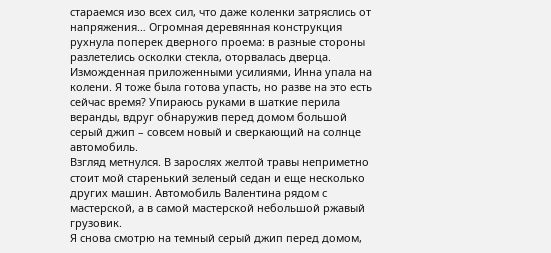стараемся изо всех сил, что даже коленки затряслись от напряжения… Огромная деревянная конструкция рухнула поперек дверного проема: в разные стороны разлетелись осколки стекла, оторвалась дверца.
Изможденная приложенными усилиями, Инна упала на колени. Я тоже была готова упасть, но разве на это есть сейчас время? Упираюсь руками в шаткие перила веранды, вдруг обнаружив перед домом большой серый джип – совсем новый и сверкающий на солнце автомобиль.
Взгляд метнулся. В зарослях желтой травы неприметно стоит мой старенький зеленый седан и еще несколько других машин. Автомобиль Валентина рядом с мастерской, а в самой мастерской небольшой ржавый грузовик.
Я снова смотрю на темный серый джип перед домом,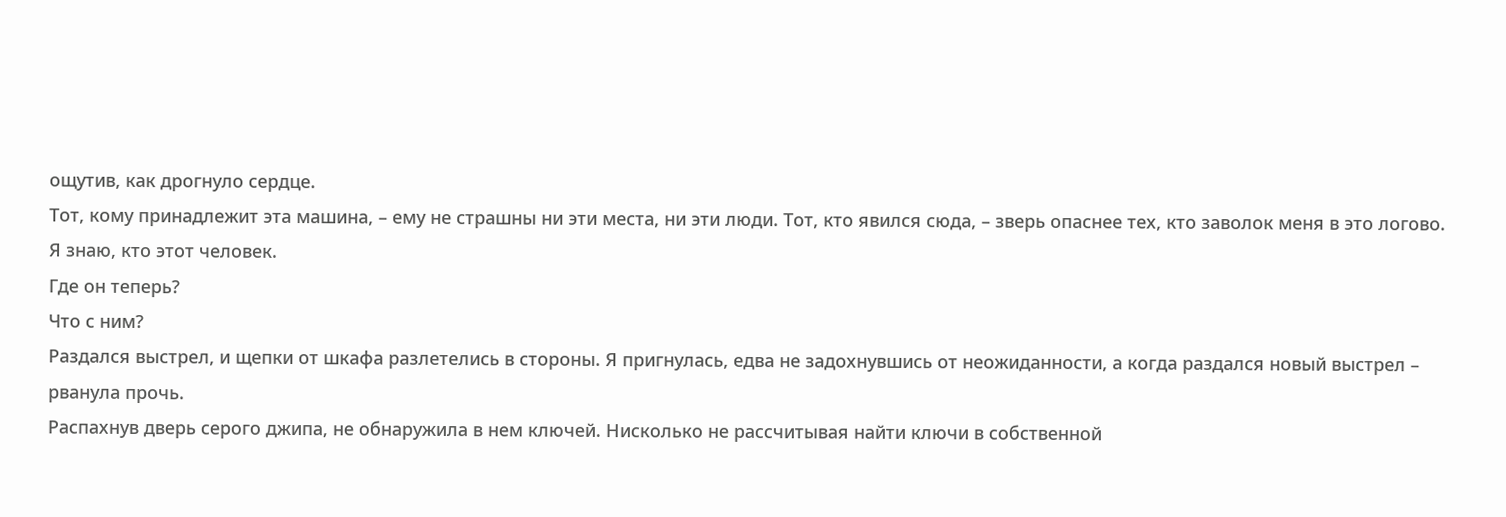ощутив, как дрогнуло сердце.
Тот, кому принадлежит эта машина, – ему не страшны ни эти места, ни эти люди. Тот, кто явился сюда, – зверь опаснее тех, кто заволок меня в это логово.
Я знаю, кто этот человек.
Где он теперь?
Что с ним?
Раздался выстрел, и щепки от шкафа разлетелись в стороны. Я пригнулась, едва не задохнувшись от неожиданности, а когда раздался новый выстрел – рванула прочь.
Распахнув дверь серого джипа, не обнаружила в нем ключей. Нисколько не рассчитывая найти ключи в собственной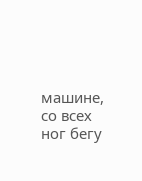машине, со всех ног бегу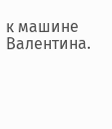к машине Валентина.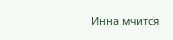Инна мчится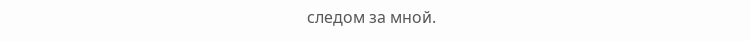следом за мной.